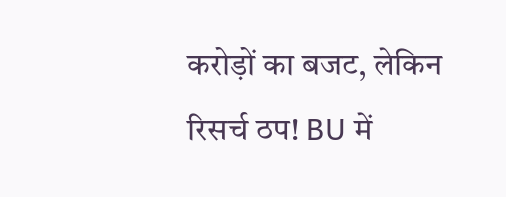करोड़ों का बजट, लेकिन रिसर्च ठप! BU में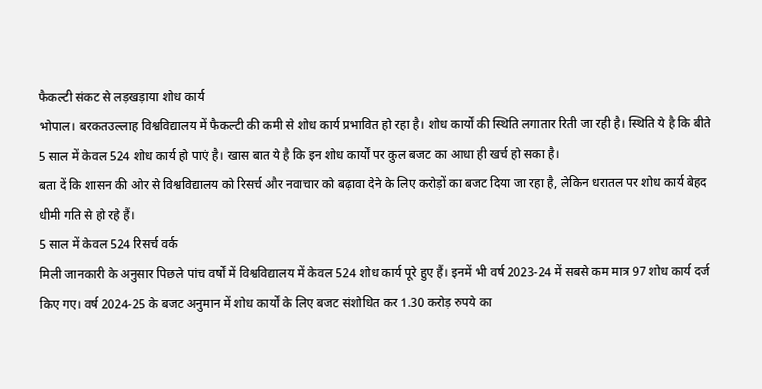फैकल्टी संकट से लड़खड़ाया शोध कार्य
भोपाल। बरकतउल्लाह विश्वविद्यालय में फैकल्टी की कमी से शोध कार्य प्रभावित हो रहा है। शोध कार्यों की स्थिति लगातार रिती जा रही है। स्थिति ये है कि बीते 5 साल में केवल 524 शोध कार्य हो पाएं है। खास बात ये है कि इन शोध कार्यों पर कुल बजट का आधा ही खर्च हो सका है।
बता दें कि शासन की ओर से विश्वविद्यालय को रिसर्च और नवाचार को बढ़ावा देने के लिए करोड़ों का बजट दिया जा रहा है, लेकिन धरातल पर शोध कार्य बेहद धीमी गति से हो रहे हैं।
5 साल में केवल 524 रिसर्च वर्क
मिली जानकारी के अनुसार पिछले पांच वर्षों में विश्वविद्यालय में केवल 524 शोध कार्य पूरे हुए हैं। इनमें भी वर्ष 2023-24 में सबसे कम मात्र 97 शोध कार्य दर्ज किए गए। वर्ष 2024-25 के बजट अनुमान में शोध कार्यों के लिए बजट संशोधित कर 1.30 करोड़ रुपये का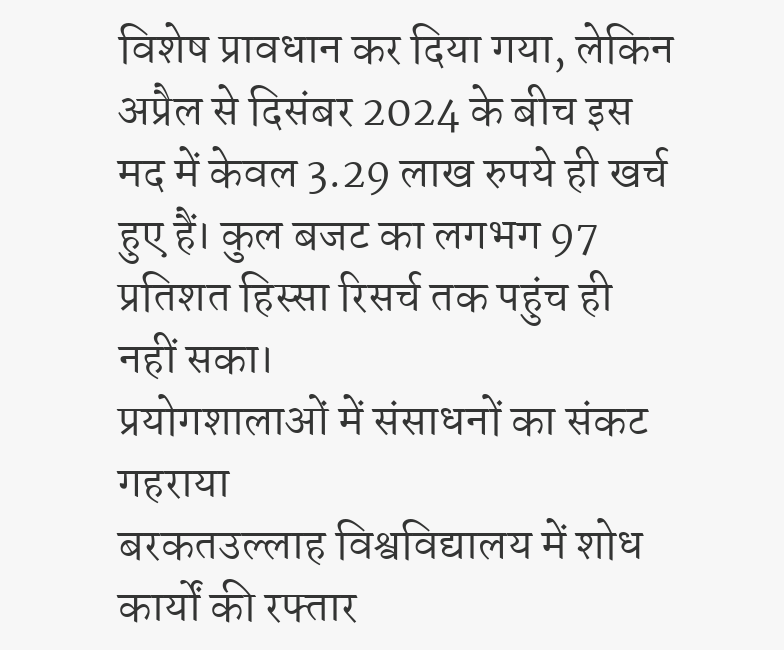विशेष प्रावधान कर दिया गया, लेकिन अप्रैल से दिसंबर 2024 के बीच इस मद में केवल 3.29 लाख रुपये ही खर्च हुए हैं। कुल बजट का लगभग 97 प्रतिशत हिस्सा रिसर्च तक पहुंच ही नहीं सका।
प्रयोगशालाओं में संसाधनों का संकट गहराया
बरकतउल्लाह विश्वविद्यालय में शोध कार्यों की रफ्तार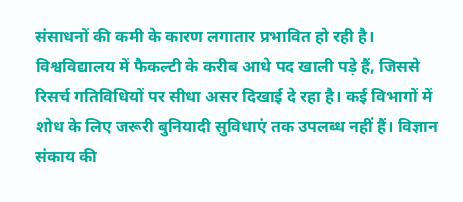संसाधनों की कमी के कारण लगातार प्रभावित हो रही है। विश्वविद्यालय में फैकल्टी के करीब आधे पद खाली पड़े हैं, जिससे रिसर्च गतिविधियों पर सीधा असर दिखाई दे रहा है। कई विभागों में शोध के लिए जरूरी बुनियादी सुविधाएं तक उपलब्ध नहीं हैं। विज्ञान संकाय की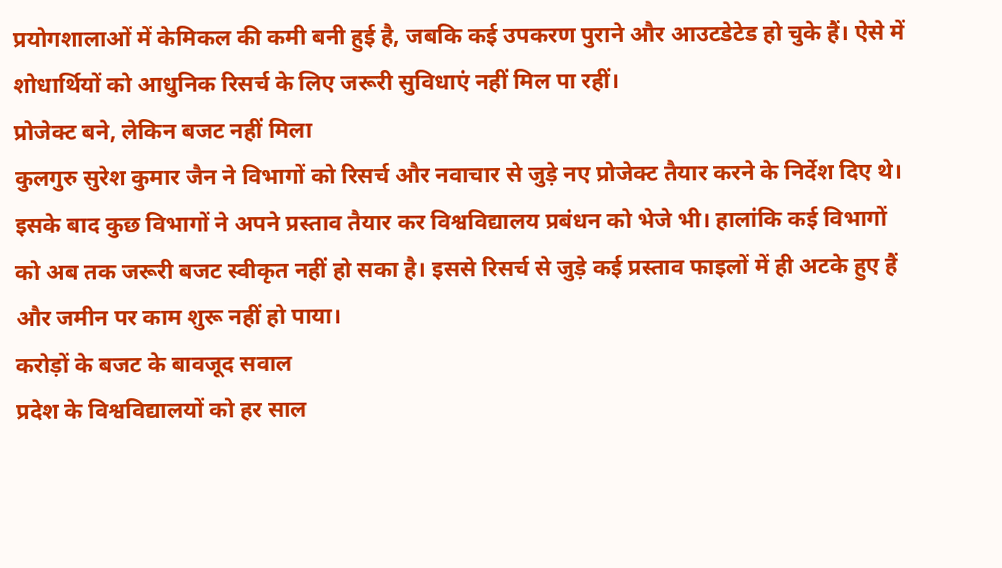प्रयोगशालाओं में केमिकल की कमी बनी हुई है, जबकि कई उपकरण पुराने और आउटडेटेड हो चुके हैं। ऐसे में शोधार्थियों को आधुनिक रिसर्च के लिए जरूरी सुविधाएं नहीं मिल पा रहीं।
प्रोजेक्ट बने, लेकिन बजट नहीं मिला
कुलगुरु सुरेश कुमार जैन ने विभागों को रिसर्च और नवाचार से जुड़े नए प्रोजेक्ट तैयार करने के निर्देश दिए थे। इसके बाद कुछ विभागों ने अपने प्रस्ताव तैयार कर विश्वविद्यालय प्रबंधन को भेजे भी। हालांकि कई विभागों को अब तक जरूरी बजट स्वीकृत नहीं हो सका है। इससे रिसर्च से जुड़े कई प्रस्ताव फाइलों में ही अटके हुए हैं और जमीन पर काम शुरू नहीं हो पाया।
करोड़ों के बजट के बावजूद सवाल
प्रदेश के विश्वविद्यालयों को हर साल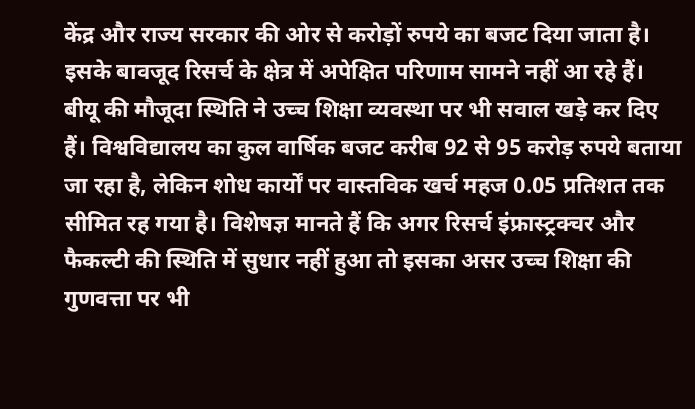केंद्र और राज्य सरकार की ओर से करोड़ों रुपये का बजट दिया जाता है। इसके बावजूद रिसर्च के क्षेत्र में अपेक्षित परिणाम सामने नहीं आ रहे हैं। बीयू की मौजूदा स्थिति ने उच्च शिक्षा व्यवस्था पर भी सवाल खड़े कर दिए हैं। विश्वविद्यालय का कुल वार्षिक बजट करीब 92 से 95 करोड़ रुपये बताया जा रहा है, लेकिन शोध कार्यों पर वास्तविक खर्च महज 0.05 प्रतिशत तक सीमित रह गया है। विशेषज्ञ मानते हैं कि अगर रिसर्च इंफ्रास्ट्रक्चर और फैकल्टी की स्थिति में सुधार नहीं हुआ तो इसका असर उच्च शिक्षा की गुणवत्ता पर भी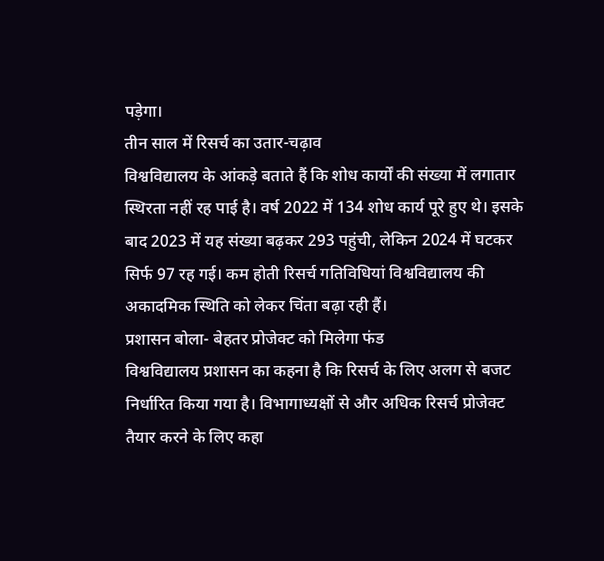पड़ेगा।
तीन साल में रिसर्च का उतार-चढ़ाव
विश्वविद्यालय के आंकड़े बताते हैं कि शोध कार्यों की संख्या में लगातार स्थिरता नहीं रह पाई है। वर्ष 2022 में 134 शोध कार्य पूरे हुए थे। इसके बाद 2023 में यह संख्या बढ़कर 293 पहुंची, लेकिन 2024 में घटकर सिर्फ 97 रह गई। कम होती रिसर्च गतिविधियां विश्वविद्यालय की अकादमिक स्थिति को लेकर चिंता बढ़ा रही हैं।
प्रशासन बोला- बेहतर प्रोजेक्ट को मिलेगा फंड
विश्वविद्यालय प्रशासन का कहना है कि रिसर्च के लिए अलग से बजट निर्धारित किया गया है। विभागाध्यक्षों से और अधिक रिसर्च प्रोजेक्ट तैयार करने के लिए कहा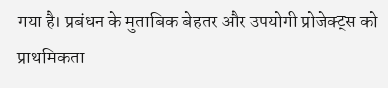गया है। प्रबंधन के मुताबिक बेहतर और उपयोगी प्रोजेक्ट्स को प्राथमिकता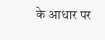के आधार पर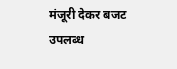मंजूरी देकर बजट उपलब्ध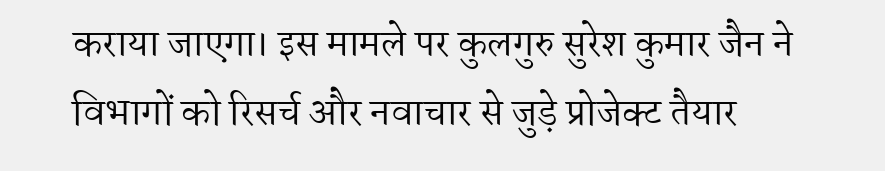कराया जाएगा। इस मामले पर कुलगुरु सुरेश कुमार जैन ने विभागों को रिसर्च और नवाचार से जुड़े प्रोजेक्ट तैयार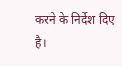करने के निर्देश दिए है।